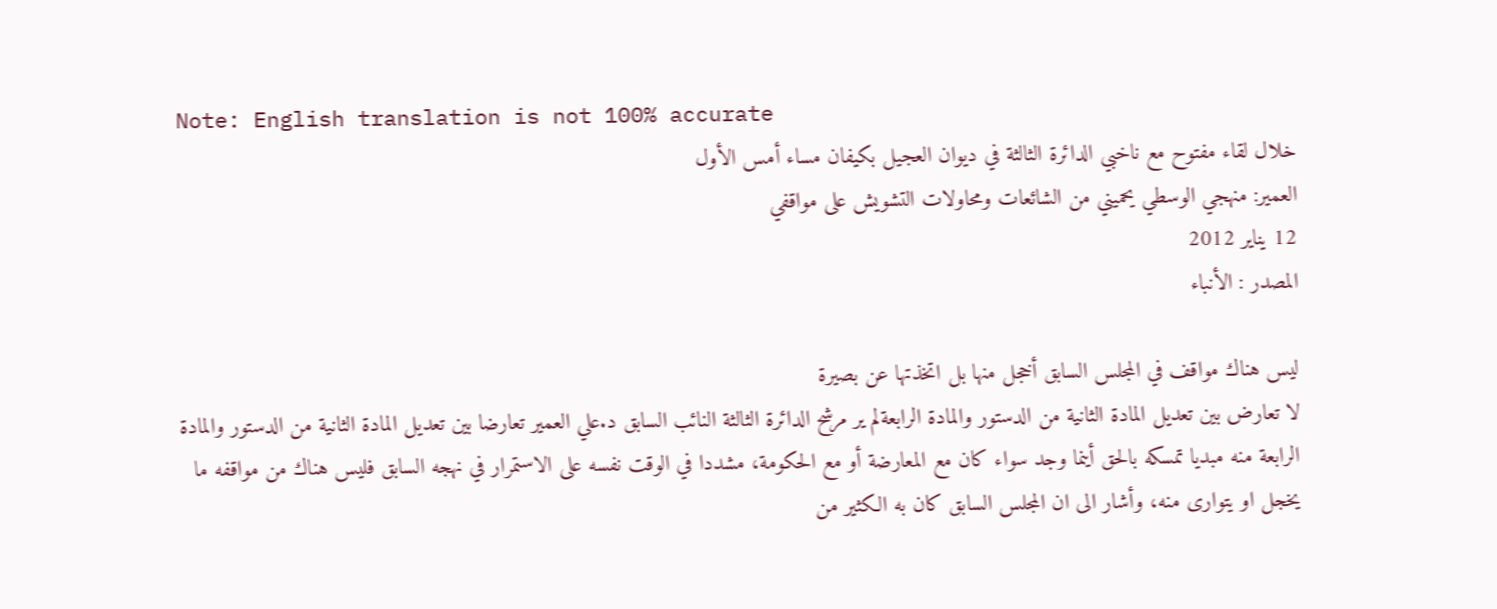Note: English translation is not 100% accurate
خلال لقاء مفتوح مع ناخبي الدائرة الثالثة في ديوان العجيل بكيفان مساء أمس الأول
العمير: منهجي الوسطي يحميني من الشائعات ومحاولات التشويش على مواقفي
12 يناير 2012
المصدر : الأنباء

ليس هناك مواقف في المجلس السابق أخجل منها بل اتخذتها عن بصيرة
لا تعارض بين تعديل المادة الثانية من الدستور والمادة الرابعةلم ير مرشح الدائرة الثالثة النائب السابق د.علي العمير تعارضا بين تعديل المادة الثانية من الدستور والمادة الرابعة منه مبديا تمسكه بالحق أينما وجد سواء كان مع المعارضة أو مع الحكومة، مشددا في الوقت نفسه على الاستمرار في نهجه السابق فليس هناك من مواقفه ما يخجل او يتوارى منه، وأشار الى ان المجلس السابق كان به الكثير من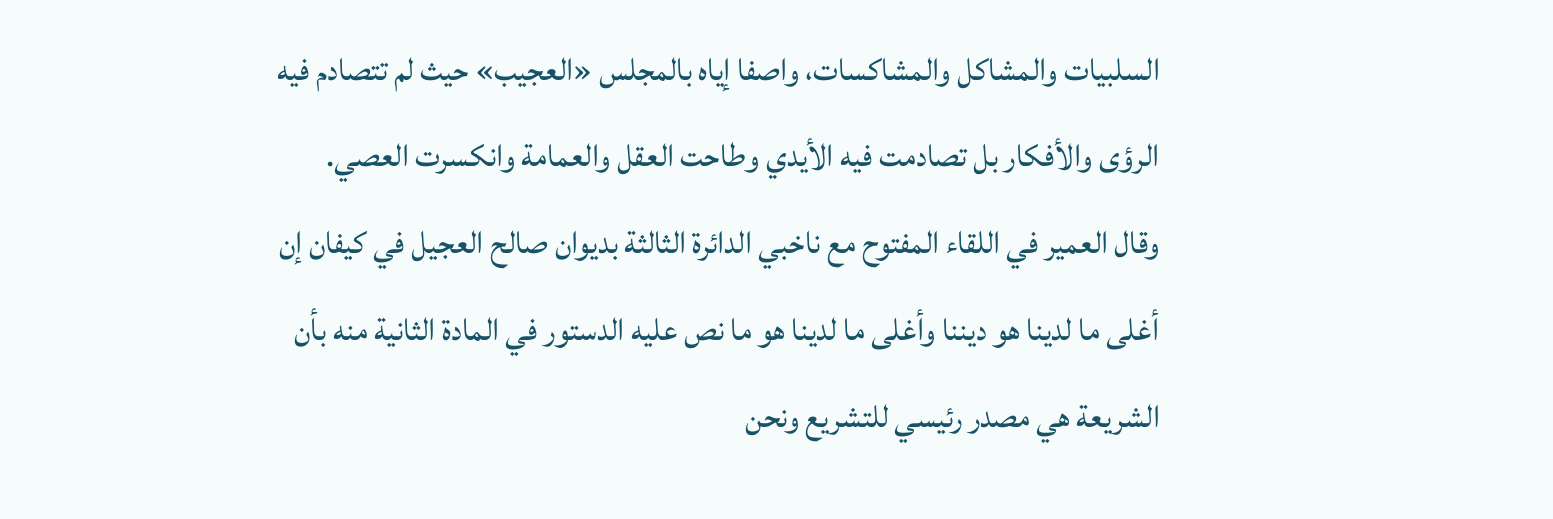السلبيات والمشاكل والمشاكسات، واصفا إياه بالمجلس «العجيب» حيث لم تتصادم فيه الرؤى والأفكار بل تصادمت فيه الأيدي وطاحت العقل والعمامة وانكسرت العصي.
وقال العمير في اللقاء المفتوح مع ناخبي الدائرة الثالثة بديوان صالح العجيل في كيفان إن أغلى ما لدينا هو ديننا وأغلى ما لدينا هو ما نص عليه الدستور في المادة الثانية منه بأن الشريعة هي مصدر رئيسي للتشريع ونحن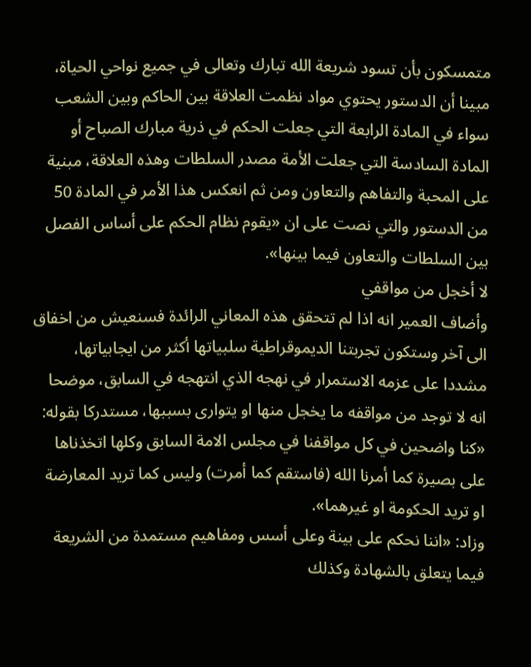متمسكون بأن تسود شريعة الله تبارك وتعالى في جميع نواحي الحياة، مبينا أن الدستور يحتوي مواد نظمت العلاقة بين الحاكم وبين الشعب سواء في المادة الرابعة التي جعلت الحكم في ذرية مبارك الصباح أو المادة السادسة التي جعلت الأمة مصدر السلطات وهذه العلاقة، مبنية على المحبة والتفاهم والتعاون ومن ثم انعكس هذا الأمر في المادة 50 من الدستور والتي نصت على ان «يقوم نظام الحكم على أساس الفصل بين السلطات والتعاون فيما بينها».
لا أخجل من مواقفي
وأضاف العمير انه اذا لم تتحقق هذه المعاني الرائدة فسنعيش من اخفاق الى آخر وستكون تجربتنا الديموقراطية سلبياتها أكثر من ايجابياتها، مشددا على عزمه الاستمرار في نهجه الذي انتهجه في السابق، موضحا انه لا توجد من مواقفه ما يخجل منها او يتوارى بسببها، مستدركا بقوله: «كنا واضحين في كل مواقفنا في مجلس الامة السابق وكلها اتخذناها على بصيرة كما أمرنا الله (فاستقم كما أمرت) وليس كما تريد المعارضة او تريد الحكومة او غيرهما».
وزاد: «اننا نحكم على بينة وعلى أسس ومفاهيم مستمدة من الشريعة فيما يتعلق بالشهادة وكذلك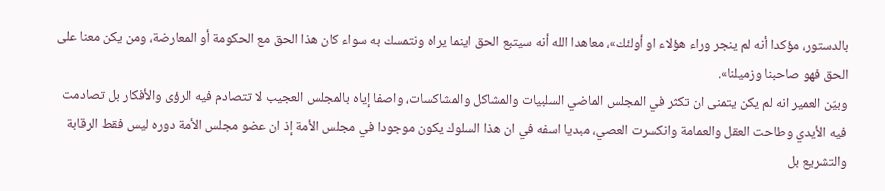بالدستور، مؤكدا أنه لم ينجر وراء هؤلاء او أولئك»، معاهدا الله أنه سيتبع الحق اينما يراه ونتمسك به سواء كان هذا الحق مع الحكومة أو المعارضة، ومن يكن معنا على الحق فهو صاحبنا وزميلنا».
وبيّن العمير انه لم يكن يتمنى ان تكثر في المجلس الماضي السلبيات والمشاكل والمشاكسات، واصفا إياه بالمجلس العجيب لا تتصادم فيه الرؤى والأفكار بل تصادمت فيه الأيدي وطاحت العقل والعمامة وانكسرت العصي، مبديا اسفه في ان هذا السلوك يكون موجودا في مجلس الأمة إذ ان عضو مجلس الأمة دوره ليس فقط الرقابة والتشريع بل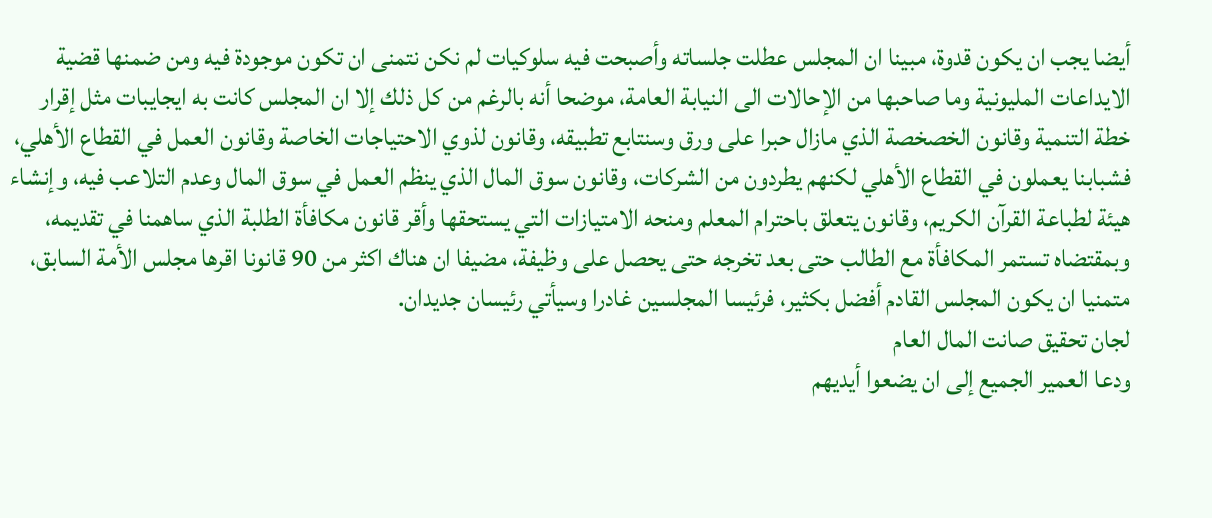أيضا يجب ان يكون قدوة، مبينا ان المجلس عطلت جلساته وأصبحت فيه سلوكيات لم نكن نتمنى ان تكون موجودة فيه ومن ضمنها قضية الايداعات المليونية وما صاحبها من الإحالات الى النيابة العامة، موضحا أنه بالرغم من كل ذلك إلا ان المجلس كانت به ايجايبات مثل إقرار خطة التنمية وقانون الخصخصة الذي مازال حبرا على ورق وسنتابع تطبيقه، وقانون لذوي الاحتياجات الخاصة وقانون العمل في القطاع الأهلي، فشبابنا يعملون في القطاع الأهلي لكنهم يطردون من الشركات، وقانون سوق المال الذي ينظم العمل في سوق المال وعدم التلاعب فيه، وإنشاء هيئة لطباعة القرآن الكريم، وقانون يتعلق باحترام المعلم ومنحه الامتيازات التي يستحقها وأقر قانون مكافأة الطلبة الذي ساهمنا في تقديمه، وبمقتضاه تستمر المكافأة مع الطالب حتى بعد تخرجه حتى يحصل على وظيفة، مضيفا ان هناك اكثر من 90 قانونا اقرها مجلس الأمة السابق، متمنيا ان يكون المجلس القادم أفضل بكثير، فرئيسا المجلسين غادرا وسيأتي رئيسان جديدان.
لجان تحقيق صانت المال العام
ودعا العمير الجميع إلى ان يضعوا أيديهم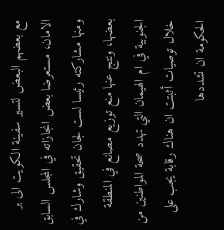مع بعضهم البعض لتسير سفينة الكويت الى بر الامان، مستعرضا بعض انجازاته في المجلس السابق ومنها مشاركته رئيسا لست لجان تحقيق وشارك في بعضها، ونتج عنها منع توزيع مصانع في المنطقة الجنوبية في ام الهيمان التي تهدد صحة المواطنين من خلال توصيات أثبتت ان هناك رقابة يجب على الحكومة ان تشددها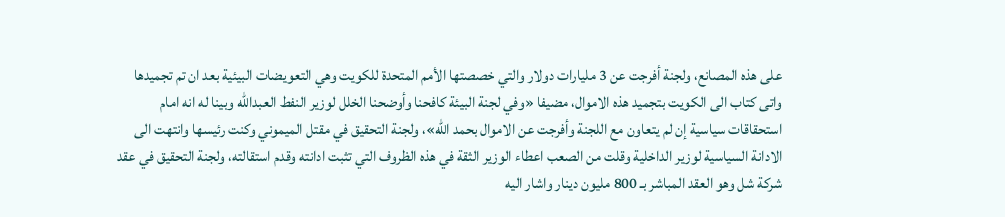على هذه المصانع، ولجنة أفرجت عن 3 مليارات دولار والتي خصصتها الأمم المتحدة للكويت وهي التعويضات البيئية بعد ان تم تجميدها واتى كتاب الى الكويت بتجميد هذه الاموال، مضيفا «وفي لجنة البيئة كافحنا وأوضحنا الخلل لوزير النفط العبدالله وبينا له انه امام استحقاقات سياسية إن لم يتعاون مع اللجنة وأفرجت عن الاموال بحمد الله»، ولجنة التحقيق في مقتل الميموني وكنت رئيسها وانتهت الى الادانة السياسية لوزير الداخلية وقلت من الصعب اعطاء الوزير الثقة في هذه الظروف التي تثبت ادانته وقدم استقالته، ولجنة التحقيق في عقد شركة شل وهو العقد المباشر بـ 800 مليون دينار واشار اليه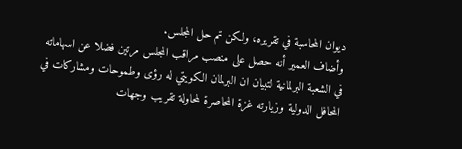ديوان المحاسبة في تقريره، ولكن تم حل المجلس.
وأضاف العمير أنه حصل على منصب مراقب المجلس مرتين فضلا عن اسهاماته في الشعبة البرلمانية لتبيان ان البرلمان الكويتي له رؤى وطموحات ومشاركات في المحافل الدولية وزيارته غزة المحاصرة لمحاولة تقريب وجهات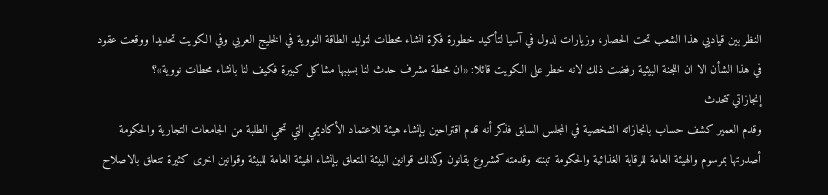النظر بين قياديي هذا الشعب تحت الحصار، وزيارات لدول في آسيا لتأكيد خطورة فكرة انشاء محطات لتوليد الطاقة النووية في الخليج العربي وفي الكويت تحديدا ووقعت عقود في هذا الشأن الا ان اللجنة البيئية رفضت ذلك لانه خطر على الكويت قائلا: «ان محطة مشرف حدث لنا بسببها مشاكل كبيرة فكيف لنا بانشاء محطات نووية»؟
إنجازاتي تتحدث
وقدم العمير كشف حساب بانجازاته الشخصية في المجلس السابق فذكر أنه قدم اقتراحين بإنشاء هيئة للاعتماد الأكاديمي التي تحمي الطلبة من الجامعات التجارية والحكومة أصدرتها بمرسوم والهيئة العامة للرقابة الغذائية والحكومة تبنته وقدمته كمشروع بقانون وكذلك قوانين البيئة المتعلق بإنشاء الهيئة العامة للبيئة وقوانين اخرى كثيرة تتعلق بالاصلاح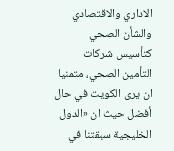الاداري والاقتصادي والشأن الصحي كتأسيس شركات التأمين الصحي، متمنيا ان يرى الكويت في حال أفضل حيث ان «الدول الخليجية سبقتنا في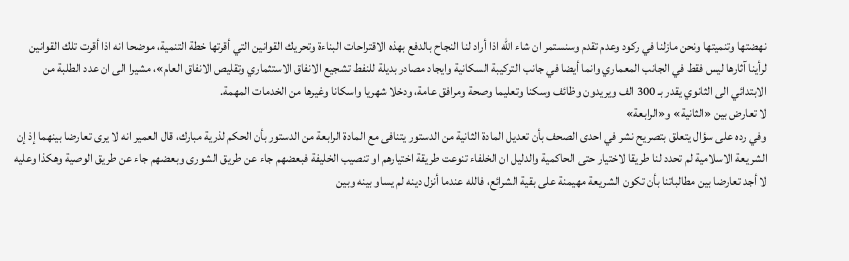نهضتها وتنميتها ونحن مازلنا في ركود وعدم تقدم وسنستمر ان شاء الله اذا أراد لنا النجاح بالدفع بهذه الاقتراحات البناءة وتحريك القوانين التي أقرتها خطة التنمية، موضحا انه اذا أقرت تلك القوانين لرأينا آثارها ليس فقط في الجانب المعماري وانما أيضا في جانب التركيبة السكانية وايجاد مصادر بديلة للنفط تشجيع الانفاق الاستثماري وتقليص الانفاق العام»، مشيرا الى ان عدد الطلبة من الابتدائي الى الثانوي يقدر بـ 300 الف ويريدون وظائف وسكنا وتعليما وصحة ومرافق عامة، ودخلا شهريا واسكانا وغيرها من الخدمات المهمة.
لا تعارض بين «الثانية» و«الرابعة»
وفي رده على سؤال يتعلق بتصريح نشر في احدى الصحف بأن تعديل المادة الثانية من الدستور يتنافى مع المادة الرابعة من الدستور بأن الحكم لذرية مبارك، قال العمير انه لا يرى تعارضا بينهما إذ إن الشريعة الاسلامية لم تحدد لنا طريقا لاختيار حتى الحاكمية والدليل ان الخلفاء تنوعت طريقة اختيارهم او تنصيب الخليفة فبعضهم جاء عن طريق الشورى وبعضهم جاء عن طريق الوصية وهكذا وعليه لا أجد تعارضا بين مطالباتنا بأن تكون الشريعة مهيمنة على بقية الشرائع، فالله عندما أنزل دينه لم يساو بينه وبين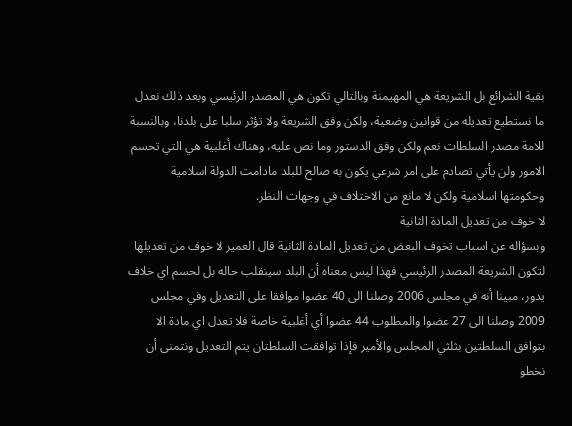بقية الشرائع بل الشريعة هي المهيمنة وبالتالي تكون هي المصدر الرئيسي وبعد ذلك نعدل ما نستطيع تعديله من قوانين وضعية، ولكن وفق الشريعة ولا تؤثر سلبا على بلدنا، وبالنسبة للامة مصدر السلطات نعم ولكن وفق الدستور وما نص عليه، وهناك أغلبية هي التي تحسم الامور ولن يأتي تصادم على امر شرعي يكون به صالح للبلد مادامت الدولة اسلامية وحكومتها اسلامية ولكن لا مانع من الاختلاف في وجهات النظر.
لا خوف من تعديل المادة الثانية
وبسؤاله عن اسباب تخوف البعض من تعديل المادة الثانية قال العمير لا خوف من تعديلها لتكون الشريعة المصدر الرئيسي فهذا ليس معناه أن البلد سينقلب حاله بل لحسم اي خلاف يدور، مبينا أنه في مجلس 2006 وصلنا الى 40 عضوا موافقا على التعديل وفي مجلس 2009 وصلنا الى 27 عضوا والمطلوب 44 عضوا أي أغلبية خاصة فلا تعدل اي مادة الا بتوافق السلطتين بثلثي المجلس والأمير فإذا توافقت السلطتان يتم التعديل ونتمنى أن نخطو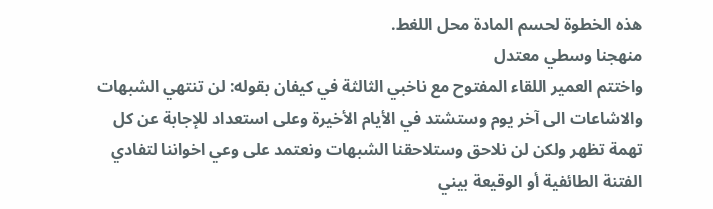هذه الخطوة لحسم المادة محل اللغط.
منهجنا وسطي معتدل
واختتم العمير اللقاء المفتوح مع ناخبي الثالثة في كيفان بقوله: لن تنتهي الشبهات والاشاعات الى آخر يوم وستشتد في الأيام الأخيرة وعلى استعداد للإجابة عن كل تهمة تظهر ولكن لن نلاحق وستلاحقنا الشبهات ونعتمد على وعي اخواننا لتفادي الفتنة الطائفية أو الوقيعة بيني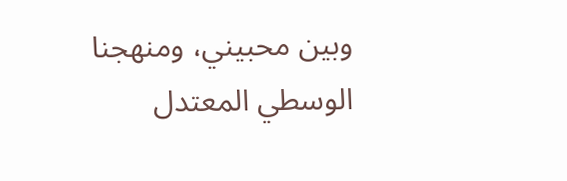وبين محبيني، ومنهجنا الوسطي المعتدل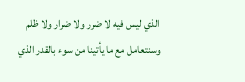الذي ليس فيه لا ضرر ولا ضرار ولا ظلم وسنتعامل مع ما يأتينا من سوء بالقدر الذي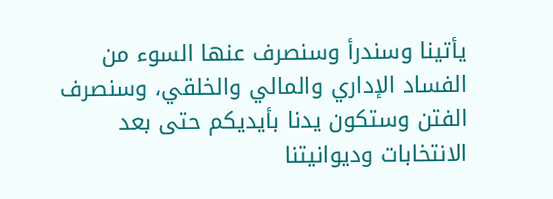يأتينا وسندرأ وسنصرف عنها السوء من الفساد الإداري والمالي والخلقي، وسنصرف الفتن وستكون يدنا بأيديكم حتى بعد الانتخابات وديوانيتنا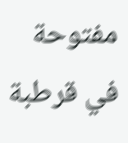مفتوحة في قرطبة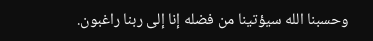وحسبنا الله سيؤتينا من فضله إنا إلى ربنا راغبون.